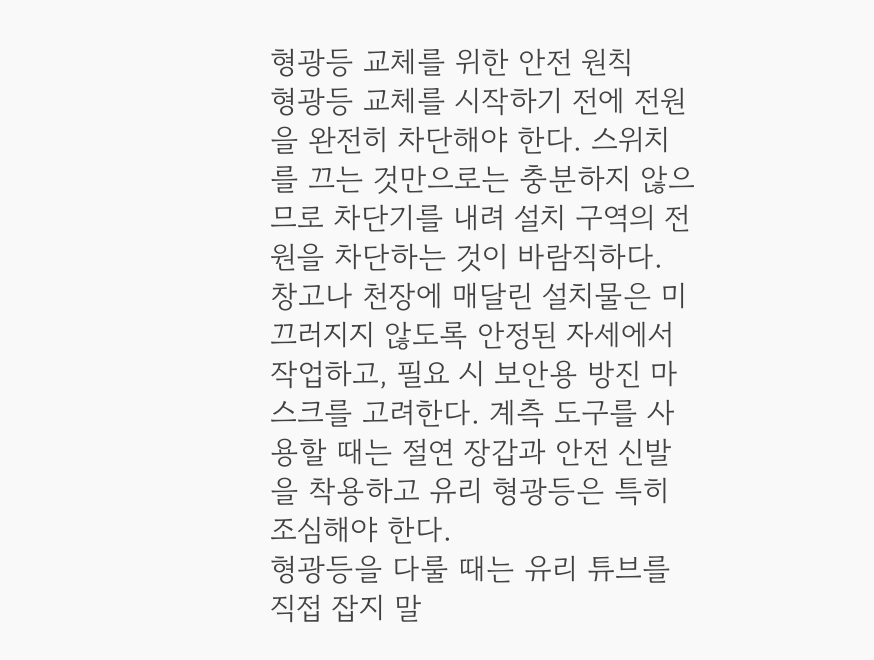형광등 교체를 위한 안전 원칙
형광등 교체를 시작하기 전에 전원을 완전히 차단해야 한다. 스위치를 끄는 것만으로는 충분하지 않으므로 차단기를 내려 설치 구역의 전원을 차단하는 것이 바람직하다. 창고나 천장에 매달린 설치물은 미끄러지지 않도록 안정된 자세에서 작업하고, 필요 시 보안용 방진 마스크를 고려한다. 계측 도구를 사용할 때는 절연 장갑과 안전 신발을 착용하고 유리 형광등은 특히 조심해야 한다.
형광등을 다룰 때는 유리 튜브를 직접 잡지 말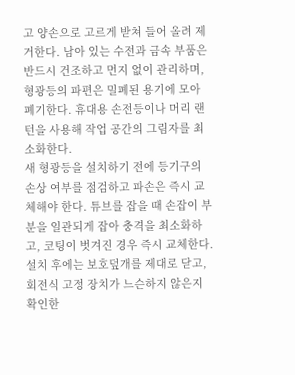고 양손으로 고르게 받쳐 들어 올려 제거한다. 남아 있는 수전과 금속 부품은 반드시 건조하고 먼지 없이 관리하며, 형광등의 파편은 밀폐된 용기에 모아 폐기한다. 휴대용 손전등이나 머리 랜턴을 사용해 작업 공간의 그림자를 최소화한다.
새 형광등을 설치하기 전에 등기구의 손상 여부를 점검하고 파손은 즉시 교체해야 한다. 튜브를 잡을 때 손잡이 부분을 일관되게 잡아 충격을 최소화하고, 코팅이 벗겨진 경우 즉시 교체한다. 설치 후에는 보호덮개를 제대로 닫고, 회전식 고정 장치가 느슨하지 않은지 확인한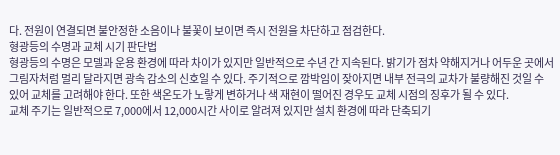다. 전원이 연결되면 불안정한 소음이나 불꽃이 보이면 즉시 전원을 차단하고 점검한다.
형광등의 수명과 교체 시기 판단법
형광등의 수명은 모델과 운용 환경에 따라 차이가 있지만 일반적으로 수년 간 지속된다. 밝기가 점차 약해지거나 어두운 곳에서 그림자처럼 멀리 달라지면 광속 감소의 신호일 수 있다. 주기적으로 깜박임이 잦아지면 내부 전극의 교차가 불량해진 것일 수 있어 교체를 고려해야 한다. 또한 색온도가 노랗게 변하거나 색 재현이 떨어진 경우도 교체 시점의 징후가 될 수 있다.
교체 주기는 일반적으로 7,000에서 12,000시간 사이로 알려져 있지만 설치 환경에 따라 단축되기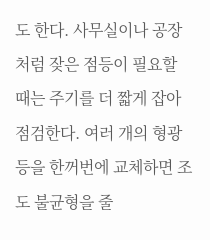도 한다. 사무실이나 공장처럼 잦은 점등이 필요할 때는 주기를 더 짧게 잡아 점검한다. 여러 개의 형광등을 한꺼번에 교체하면 조도 불균형을 줄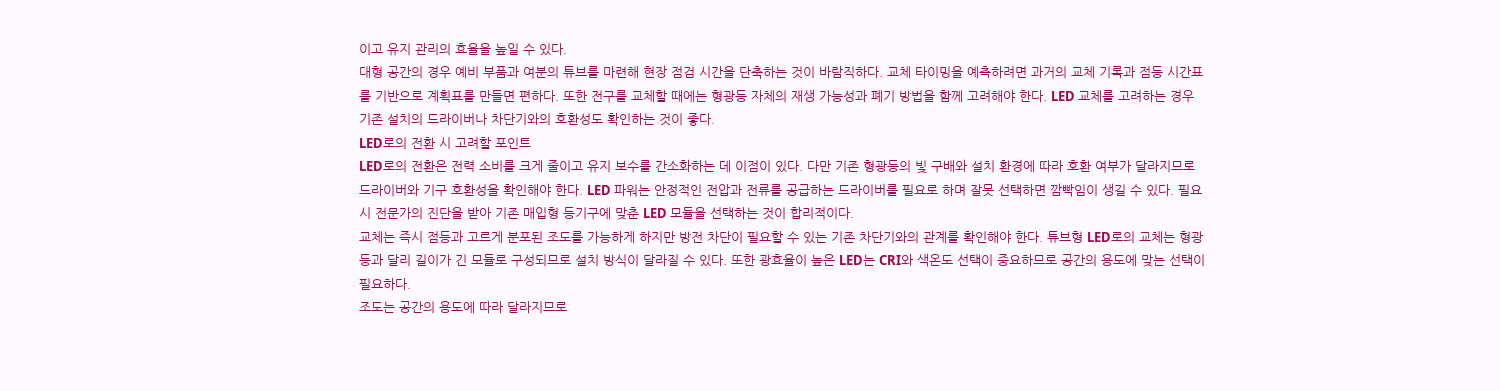이고 유지 관리의 효율을 높일 수 있다.
대형 공간의 경우 예비 부품과 여분의 튜브를 마련해 현장 점검 시간을 단축하는 것이 바람직하다. 교체 타이밍을 예측하려면 과거의 교체 기록과 점등 시간표를 기반으로 계획표를 만들면 편하다. 또한 전구를 교체할 때에는 형광등 자체의 재생 가능성과 폐기 방법을 함께 고려해야 한다. LED 교체를 고려하는 경우 기존 설치의 드라이버나 차단기와의 호환성도 확인하는 것이 좋다.
LED로의 전환 시 고려할 포인트
LED로의 전환은 전력 소비를 크게 줄이고 유지 보수를 간소화하는 데 이점이 있다. 다만 기존 형광등의 빛 구배와 설치 환경에 따라 호환 여부가 달라지므로 드라이버와 기구 호환성을 확인해야 한다. LED 파워는 안정적인 전압과 전류를 공급하는 드라이버를 필요로 하며 잘못 선택하면 깜빡임이 생길 수 있다. 필요 시 전문가의 진단을 받아 기존 매입형 등기구에 맞춘 LED 모듈을 선택하는 것이 합리적이다.
교체는 즉시 점등과 고르게 분포된 조도를 가능하게 하지만 방전 차단이 필요할 수 있는 기존 차단기와의 관계를 확인해야 한다. 튜브형 LED로의 교체는 형광등과 달리 길이가 긴 모듈로 구성되므로 설치 방식이 달라질 수 있다. 또한 광효율이 높은 LED는 CRI와 색온도 선택이 중요하므로 공간의 용도에 맞는 선택이 필요하다.
조도는 공간의 용도에 따라 달라지므로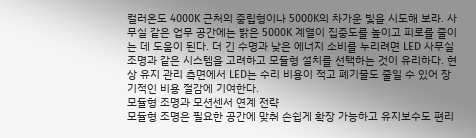컬러온도 4000K 근처의 중립형이나 5000K의 차가운 빛을 시도해 보라. 사무실 같은 업무 공간에는 밝은 5000K 계열이 집중도를 높이고 피로를 줄이는 데 도움이 된다. 더 긴 수명과 낮은 에너지 소비를 누리려면 LED 사무실조명과 같은 시스템을 고려하고 모듈형 설치를 선택하는 것이 유리하다. 현상 유지 관리 측면에서 LED는 수리 비용이 적고 폐기물도 줄일 수 있어 장기적인 비용 절감에 기여한다.
모듈형 조명과 모션센서 연계 전략
모듈형 조명은 필요한 공간에 맞춰 손쉽게 확장 가능하고 유지보수도 편리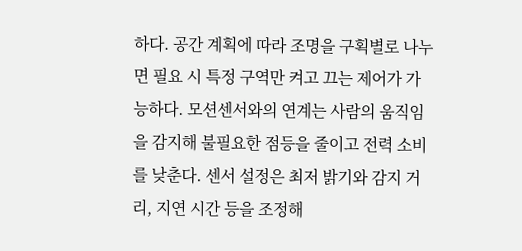하다. 공간 계획에 따라 조명을 구획별로 나누면 필요 시 특정 구역만 켜고 끄는 제어가 가능하다. 모션센서와의 연계는 사람의 움직임을 감지해 불필요한 점등을 줄이고 전력 소비를 낮춘다. 센서 설정은 최저 밝기와 감지 거리, 지연 시간 등을 조정해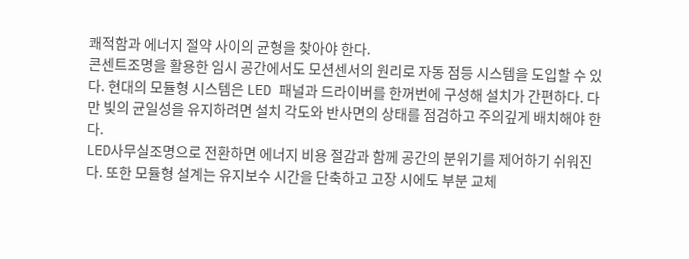쾌적함과 에너지 절약 사이의 균형을 찾아야 한다.
콘센트조명을 활용한 임시 공간에서도 모션센서의 원리로 자동 점등 시스템을 도입할 수 있다. 현대의 모듈형 시스템은 LED 패널과 드라이버를 한꺼번에 구성해 설치가 간편하다. 다만 빛의 균일성을 유지하려면 설치 각도와 반사면의 상태를 점검하고 주의깊게 배치해야 한다.
LED사무실조명으로 전환하면 에너지 비용 절감과 함께 공간의 분위기를 제어하기 쉬워진다. 또한 모듈형 설계는 유지보수 시간을 단축하고 고장 시에도 부분 교체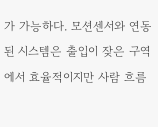가 가능하다. 모션센서와 연동된 시스템은 출입이 잦은 구역에서 효율적이지만 사람 흐름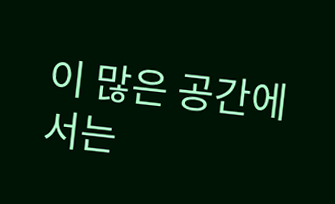이 많은 공간에서는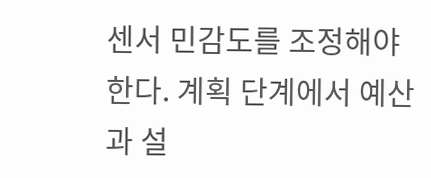센서 민감도를 조정해야 한다. 계획 단계에서 예산과 설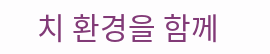치 환경을 함께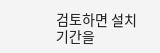검토하면 설치 기간을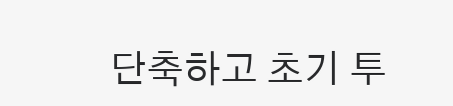단축하고 초기 투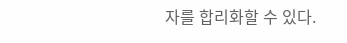자를 합리화할 수 있다.